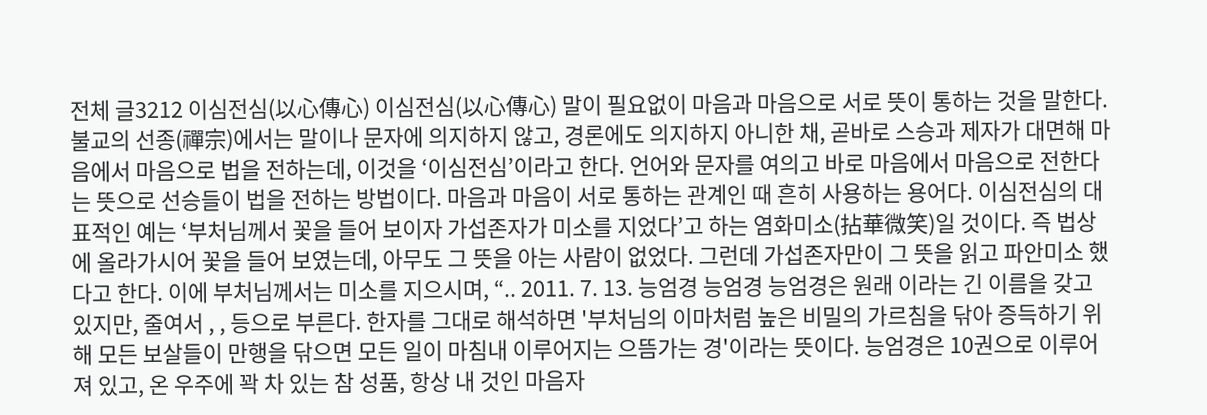전체 글3212 이심전심(以心傳心) 이심전심(以心傳心) 말이 필요없이 마음과 마음으로 서로 뜻이 통하는 것을 말한다. 불교의 선종(禪宗)에서는 말이나 문자에 의지하지 않고, 경론에도 의지하지 아니한 채, 곧바로 스승과 제자가 대면해 마음에서 마음으로 법을 전하는데, 이것을 ‘이심전심’이라고 한다. 언어와 문자를 여의고 바로 마음에서 마음으로 전한다는 뜻으로 선승들이 법을 전하는 방법이다. 마음과 마음이 서로 통하는 관계인 때 흔히 사용하는 용어다. 이심전심의 대표적인 예는 ‘부처님께서 꽃을 들어 보이자 가섭존자가 미소를 지었다’고 하는 염화미소(拈華微笑)일 것이다. 즉 법상에 올라가시어 꽃을 들어 보였는데, 아무도 그 뜻을 아는 사람이 없었다. 그런데 가섭존자만이 그 뜻을 읽고 파안미소 했다고 한다. 이에 부처님께서는 미소를 지으시며, “.. 2011. 7. 13. 능엄경 능엄경 능엄경은 원래 이라는 긴 이름을 갖고 있지만, 줄여서 , , 등으로 부른다. 한자를 그대로 해석하면 '부처님의 이마처럼 높은 비밀의 가르침을 닦아 증득하기 위해 모든 보살들이 만행을 닦으면 모든 일이 마침내 이루어지는 으뜸가는 경'이라는 뜻이다. 능엄경은 10권으로 이루어져 있고, 온 우주에 꽉 차 있는 참 성품, 항상 내 것인 마음자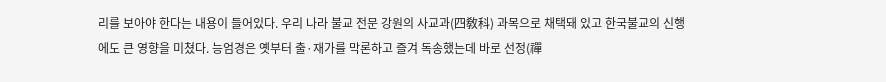리를 보아야 한다는 내용이 들어있다. 우리 나라 불교 전문 강원의 사교과(四敎科) 과목으로 채택돼 있고 한국불교의 신행에도 큰 영향을 미쳤다. 능엄경은 옛부터 출·재가를 막론하고 즐겨 독송했는데 바로 선정(禪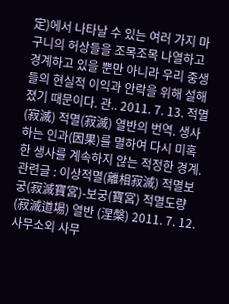定)에서 나타날 수 있는 여러 가지 마구니의 허상들을 조목조목 나열하고 경계하고 있을 뿐만 아니라 우리 중생들의 현실적 이익과 안락을 위해 설해졌기 때문이다. 관.. 2011. 7. 13. 적멸(寂滅) 적멸(寂滅) 열반의 번역. 생사하는 인과(因果)를 멸하여 다시 미혹한 생사를 계속하지 않는 적정한 경계. 관련글 : 이상적멸(離相寂滅) 적멸보궁(寂滅寶宮)-보궁(寶宮) 적멸도량(寂滅道場) 열반 (涅槃) 2011. 7. 12. 사무소외 사무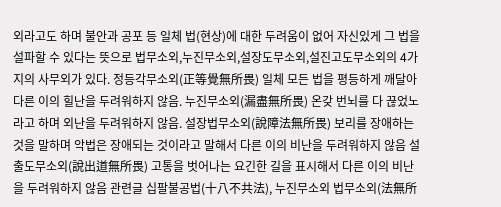외라고도 하며 불안과 공포 등 일체 법(현상)에 대한 두려움이 없어 자신있게 그 법을 설파할 수 있다는 뜻으로 법무소외,누진무소외,설장도무소외,설진고도무소외의 4가지의 사무외가 있다. 정등각무소외(正等覺無所畏) 일체 모든 법을 평등하게 깨달아 다른 이의 힐난을 두려워하지 않음. 누진무소외(漏盡無所畏) 온갖 번뇌를 다 끊었노라고 하며 외난을 두려워하지 않음. 설장법무소외(說障法無所畏) 보리를 장애하는 것을 말하며 악법은 장애되는 것이라고 말해서 다른 이의 비난을 두려워하지 않음 설출도무소외(說出道無所畏) 고통을 벗어나는 요긴한 길을 표시해서 다른 이의 비난을 두려워하지 않음 관련글 십팔불공법(十八不共法), 누진무소외 법무소외(法無所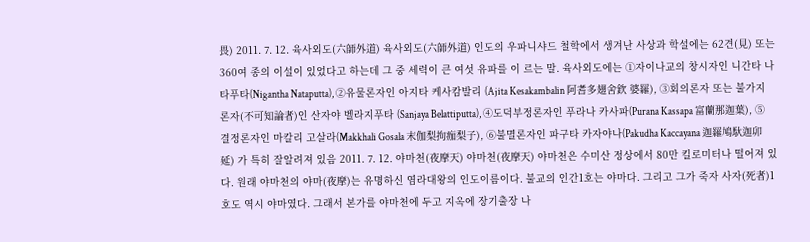畏) 2011. 7. 12. 육사외도(六師外道) 육사외도(六師外道) 인도의 우파니샤드 철학에서 생겨난 사상과 학설에는 62견(見) 또는 360여 종의 이설이 있었다고 하는데 그 중 세력이 큰 여섯 유파를 이 르는 말. 육사외도에는 ①자이나교의 창시자인 니간타 나타푸타(Nigantha Nataputta), ②유물론자인 아지타 케사캄발리 (Ajita Kesakambalin 阿耆多翅舍欽 婆羅), ③회의론자 또는 불가지론자(不可知論者)인 산자야 벨라지푸타 (Sanjaya Belattiputta), ④도덕부정론자인 푸라나 카사파(Purana Kassapa 富蘭那迦葉), ⑤결정론자인 마칼리 고살라(Makkhali Gosala 末伽梨拘痂梨子), ⑥불멸론자인 파구타 카자야나(Pakudha Kaccayana 迦羅鳩馱迦卯延) 가 특히 잘알려져 있음 2011. 7. 12. 야마천(夜摩天) 야마천(夜摩天) 야마천은 수미산 정상에서 80만 킬로미터나 떨어져 있다. 원래 야마천의 야마(夜摩)는 유명하신 염라대왕의 인도이름이다. 불교의 인간1호는 야마다. 그리고 그가 죽자 사자(死者)1호도 역시 야마였다. 그래서 본가를 야마천에 두고 지옥에 장기출장 나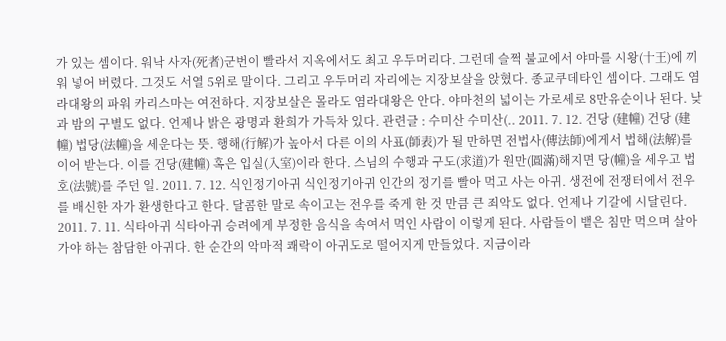가 있는 셈이다. 워낙 사자(死者)군번이 빨라서 지옥에서도 최고 우두머리다. 그런데 슬쩍 불교에서 야마를 시왕(十王)에 끼워 넣어 버렸다. 그것도 서열 5위로 말이다. 그리고 우두머리 자리에는 지장보살을 앉혔다. 종교쿠데타인 셈이다. 그래도 염라대왕의 파워 카리스마는 여전하다. 지장보살은 몰라도 염라대왕은 안다. 야마천의 넓이는 가로세로 8만유순이나 된다. 낮과 밤의 구별도 없다. 언제나 밝은 광명과 환희가 가득차 있다. 관련글 : 수미산 수미산(.. 2011. 7. 12. 건당 (建幢) 건당 (建幢) 법당(法幢)을 세운다는 뜻. 행해(行解)가 높아서 다른 이의 사표(師表)가 될 만하면 전법사(傳法師)에게서 법해(法解)를 이어 받는다. 이를 건당(建幢) 혹은 입실(入室)이라 한다. 스님의 수행과 구도(求道)가 원만(圓滿)해지면 당(幢)을 세우고 법호(法號)를 주던 일. 2011. 7. 12. 식인정기아귀 식인정기아귀 인간의 정기를 빨아 먹고 사는 아귀. 생전에 전쟁터에서 전우를 배신한 자가 환생한다고 한다. 달콤한 말로 속이고는 전우를 죽게 한 것 만큼 큰 죄악도 없다. 언제나 기갈에 시달린다. 2011. 7. 11. 식타아귀 식타아귀 승려에게 부정한 음식을 속여서 먹인 사람이 이렇게 된다. 사람들이 뱉은 침만 먹으며 살아가야 하는 참담한 아귀다. 한 순간의 악마적 쾌락이 아귀도로 떨어지게 만들었다. 지금이라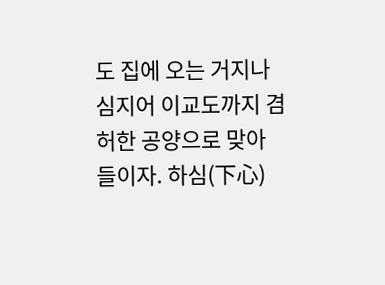도 집에 오는 거지나 심지어 이교도까지 겸허한 공양으로 맞아 들이자. 하심(下心)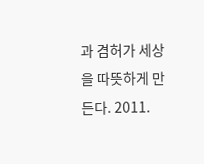과 겸허가 세상을 따뜻하게 만든다. 2011.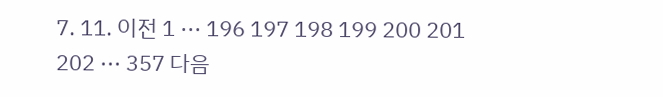7. 11. 이전 1 ··· 196 197 198 199 200 201 202 ··· 357 다음